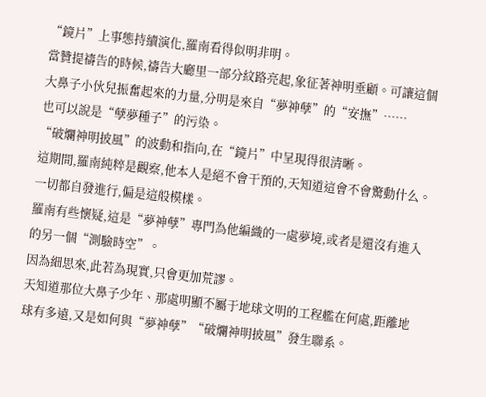“鏡片”上事態持續演化,羅南看得似明非明。
當贊提禱告的時候,禱告大廳里一部分紋路亮起,象征著神明垂顧。可讓這個大鼻子小伙兒振奮起來的力量,分明是來自“夢神孽”的“安撫”……
也可以說是“孽夢種子”的污染。
“破爛神明披風”的波動和指向,在“鏡片”中呈現得很清晰。
這期間,羅南純粹是觀察,他本人是絕不會干預的,天知道這會不會驚動什么。
一切都自發進行,偏是這般模樣。
羅南有些懷疑,這是“夢神孽”專門為他編織的一處夢境,或者是還沒有進入的另一個“測驗時空”。
因為細思來,此若為現實,只會更加荒謬。
天知道那位大鼻子少年、那處明顯不屬于地球文明的工程艦在何處,距離地球有多遠,又是如何與“夢神孽”“破爛神明披風”發生聯系。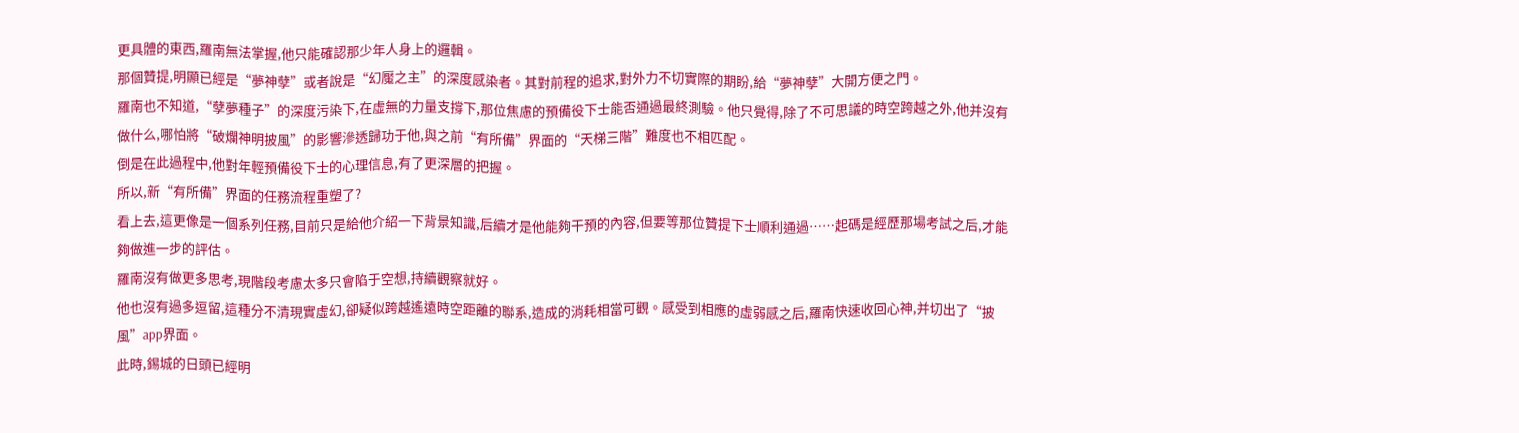更具體的東西,羅南無法掌握,他只能確認那少年人身上的邏輯。
那個贊提,明顯已經是“夢神孽”或者說是“幻魘之主”的深度感染者。其對前程的追求,對外力不切實際的期盼,給“夢神孽”大開方便之門。
羅南也不知道,“孽夢種子”的深度污染下,在虛無的力量支撐下,那位焦慮的預備役下士能否通過最終測驗。他只覺得,除了不可思議的時空跨越之外,他并沒有做什么,哪怕將“破爛神明披風”的影響滲透歸功于他,與之前“有所備”界面的“天梯三階”難度也不相匹配。
倒是在此過程中,他對年輕預備役下士的心理信息,有了更深層的把握。
所以,新“有所備”界面的任務流程重塑了?
看上去,這更像是一個系列任務,目前只是給他介紹一下背景知識,后續才是他能夠干預的內容,但要等那位贊提下士順利通過……起碼是經歷那場考試之后,才能夠做進一步的評估。
羅南沒有做更多思考,現階段考慮太多只會陷于空想,持續觀察就好。
他也沒有過多逗留,這種分不清現實虛幻,卻疑似跨越遙遠時空距離的聯系,造成的消耗相當可觀。感受到相應的虛弱感之后,羅南快速收回心神,并切出了“披風”app界面。
此時,錫城的日頭已經明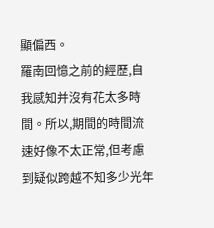顯偏西。
羅南回憶之前的經歷,自我感知并沒有花太多時間。所以,期間的時間流速好像不太正常,但考慮到疑似跨越不知多少光年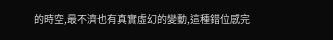的時空,最不濟也有真實虛幻的變動,這種錯位感完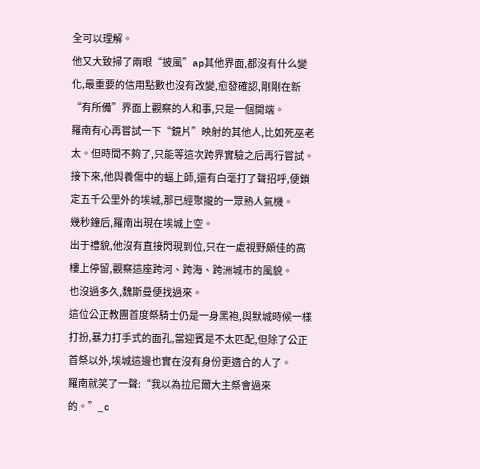全可以理解。
他又大致掃了兩眼“披風”ap其他界面,都沒有什么變化,最重要的信用點數也沒有改變,愈發確認,剛剛在新“有所備”界面上觀察的人和事,只是一個開端。
羅南有心再嘗試一下“鏡片”映射的其他人,比如死巫老太。但時間不夠了,只能等這次跨界實驗之后再行嘗試。接下來,他與養傷中的蝠上師,還有白毫打了聲招呼,便鎖定五千公里外的埃城,那已經聚攏的一眾熟人氣機。
幾秒鐘后,羅南出現在埃城上空。
出于禮貌,他沒有直接閃現到位,只在一處視野頗佳的高樓上停留,觀察這座跨河、跨海、跨洲城市的風貌。
也沒過多久,魏斯曼便找過來。
這位公正教團首度祭騎士仍是一身黑袍,與默城時候一樣打扮,暴力打手式的面孔,當迎賓是不太匹配,但除了公正首祭以外,埃城這邊也實在沒有身份更適合的人了。
羅南就笑了一聲:“我以為拉尼爾大主祭會過來的。”_c